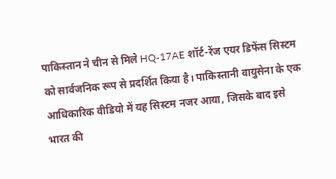पाकिस्तान ने चीन से मिले HQ-17AE शॉर्ट-रेंज एयर डिफेंस सिस्टम को सार्वजनिक रूप से प्रदर्शित किया है। पाकिस्तानी वायुसेना के एक आधिकारिक वीडियो में यह सिस्टम नजर आया, जिसके बाद इसे भारत की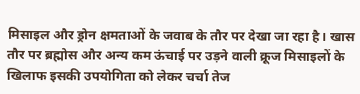मिसाइल और ड्रोन क्षमताओं के जवाब के तौर पर देखा जा रहा है। खास तौर पर ब्रह्मोस और अन्य कम ऊंचाई पर उड़ने वाली क्रूज मिसाइलों के खिलाफ इसकी उपयोगिता को लेकर चर्चा तेज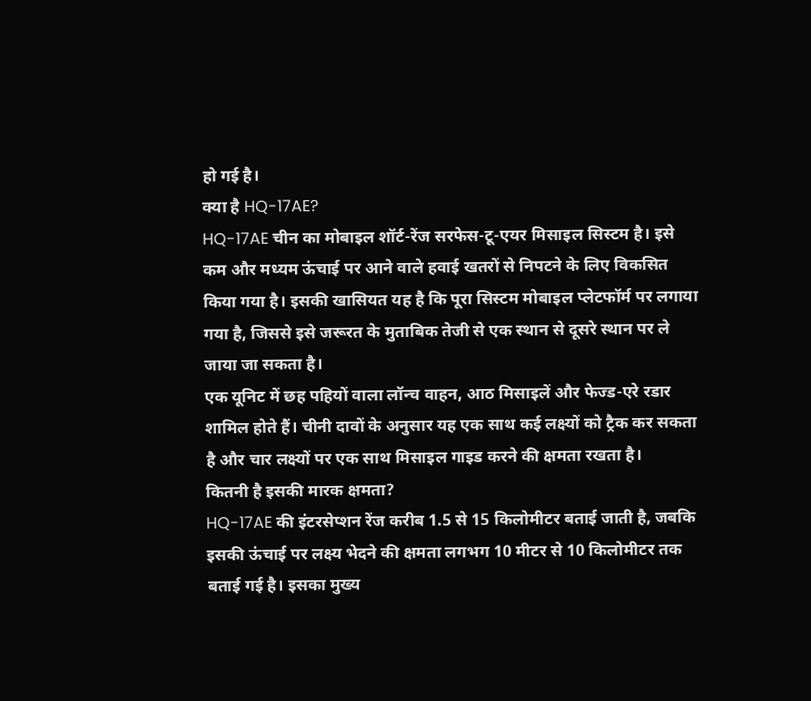हो गई है।
क्या है HQ-17AE?
HQ-17AE चीन का मोबाइल शॉर्ट-रेंज सरफेस-टू-एयर मिसाइल सिस्टम है। इसे कम और मध्यम ऊंचाई पर आने वाले हवाई खतरों से निपटने के लिए विकसित किया गया है। इसकी खासियत यह है कि पूरा सिस्टम मोबाइल प्लेटफॉर्म पर लगाया गया है, जिससे इसे जरूरत के मुताबिक तेजी से एक स्थान से दूसरे स्थान पर ले जाया जा सकता है।
एक यूनिट में छह पहियों वाला लॉन्च वाहन, आठ मिसाइलें और फेज्ड-एरे रडार शामिल होते हैं। चीनी दावों के अनुसार यह एक साथ कई लक्ष्यों को ट्रैक कर सकता है और चार लक्ष्यों पर एक साथ मिसाइल गाइड करने की क्षमता रखता है।
कितनी है इसकी मारक क्षमता?
HQ-17AE की इंटरसेप्शन रेंज करीब 1.5 से 15 किलोमीटर बताई जाती है, जबकि इसकी ऊंचाई पर लक्ष्य भेदने की क्षमता लगभग 10 मीटर से 10 किलोमीटर तक बताई गई है। इसका मुख्य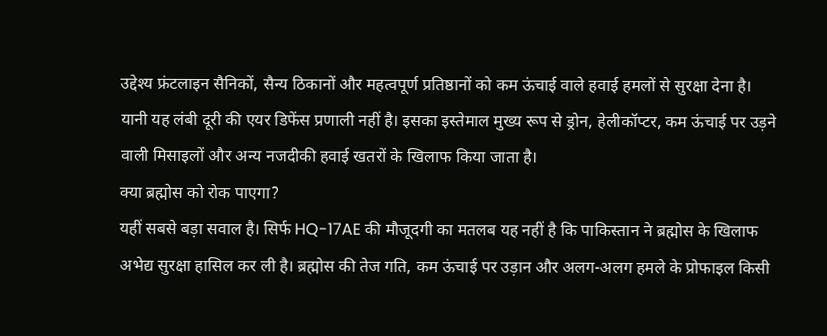उद्देश्य फ्रंटलाइन सैनिकों, सैन्य ठिकानों और महत्वपूर्ण प्रतिष्ठानों को कम ऊंचाई वाले हवाई हमलों से सुरक्षा देना है।
यानी यह लंबी दूरी की एयर डिफेंस प्रणाली नहीं है। इसका इस्तेमाल मुख्य रूप से ड्रोन, हेलीकॉप्टर, कम ऊंचाई पर उड़ने वाली मिसाइलों और अन्य नजदीकी हवाई खतरों के खिलाफ किया जाता है।
क्या ब्रह्मोस को रोक पाएगा?
यहीं सबसे बड़ा सवाल है। सिर्फ HQ-17AE की मौजूदगी का मतलब यह नहीं है कि पाकिस्तान ने ब्रह्मोस के खिलाफ अभेद्य सुरक्षा हासिल कर ली है। ब्रह्मोस की तेज गति, कम ऊंचाई पर उड़ान और अलग-अलग हमले के प्रोफाइल किसी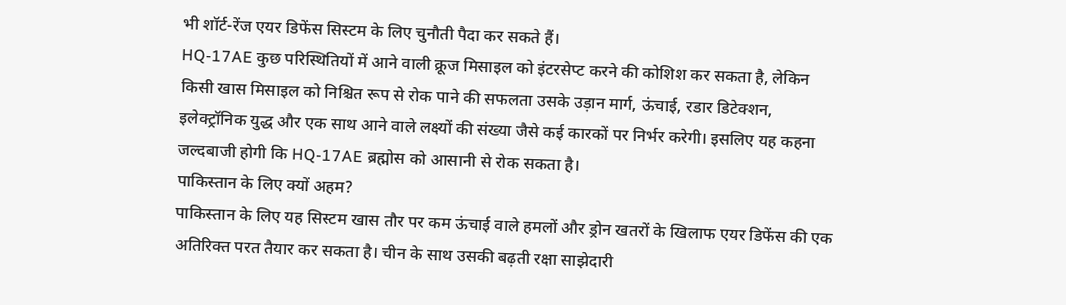भी शॉर्ट-रेंज एयर डिफेंस सिस्टम के लिए चुनौती पैदा कर सकते हैं।
HQ-17AE कुछ परिस्थितियों में आने वाली क्रूज मिसाइल को इंटरसेप्ट करने की कोशिश कर सकता है, लेकिन किसी खास मिसाइल को निश्चित रूप से रोक पाने की सफलता उसके उड़ान मार्ग, ऊंचाई, रडार डिटेक्शन, इलेक्ट्रॉनिक युद्ध और एक साथ आने वाले लक्ष्यों की संख्या जैसे कई कारकों पर निर्भर करेगी। इसलिए यह कहना जल्दबाजी होगी कि HQ-17AE ब्रह्मोस को आसानी से रोक सकता है।
पाकिस्तान के लिए क्यों अहम?
पाकिस्तान के लिए यह सिस्टम खास तौर पर कम ऊंचाई वाले हमलों और ड्रोन खतरों के खिलाफ एयर डिफेंस की एक अतिरिक्त परत तैयार कर सकता है। चीन के साथ उसकी बढ़ती रक्षा साझेदारी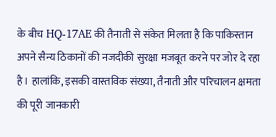के बीच HQ-17AE की तैनाती से संकेत मिलता है कि पाकिस्तान अपने सैन्य ठिकानों की नजदीकी सुरक्षा मजबूत करने पर जोर दे रहा है। हालांकि, इसकी वास्तविक संख्या, तैनाती और परिचालन क्षमता की पूरी जानकारी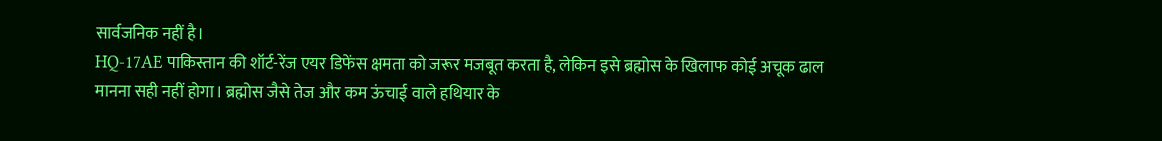सार्वजनिक नहीं है।
HQ-17AE पाकिस्तान की शॉर्ट-रेंज एयर डिफेंस क्षमता को जरूर मजबूत करता है, लेकिन इसे ब्रह्मोस के खिलाफ कोई अचूक ढाल मानना सही नहीं होगा। ब्रह्मोस जैसे तेज और कम ऊंचाई वाले हथियार के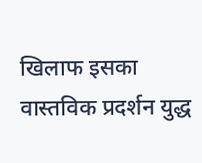खिलाफ इसका वास्तविक प्रदर्शन युद्ध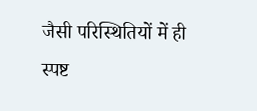जैसी परिस्थितियों में ही स्पष्ट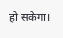हो सकेगा।